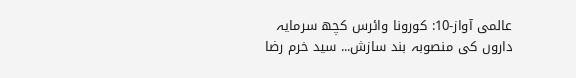عالمی آواز-10: کورونا وائرس کچھ سرمایہ داروں کی منصوبہ بند سازش... سید خرم رضا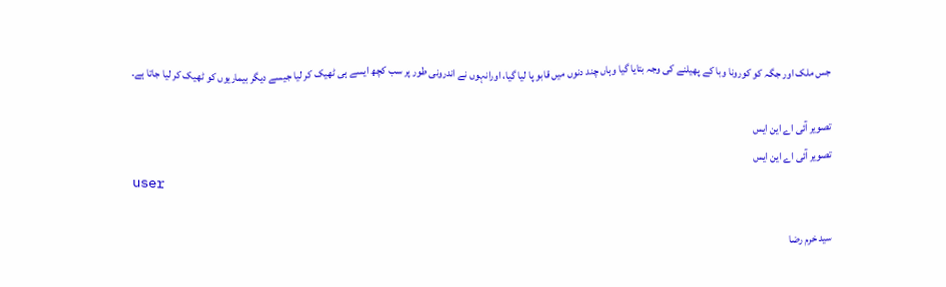جس ملک اور جگہ کو کورونا وبا کے پھیلنے کی وجہ بتایا گیا وہاں چند دنوں میں قابو پا لیا گیا، اورانہوں نے اندرونی طور پر سب کچھ ایسے ہی ٹھیک کر لیا جیسے دیگر بیماریوں کو ٹھیک کر لیا جاتا ہے۔

تصویر آئی اے این ایس
تصویر آئی اے این ایس
user

سید خرم رضا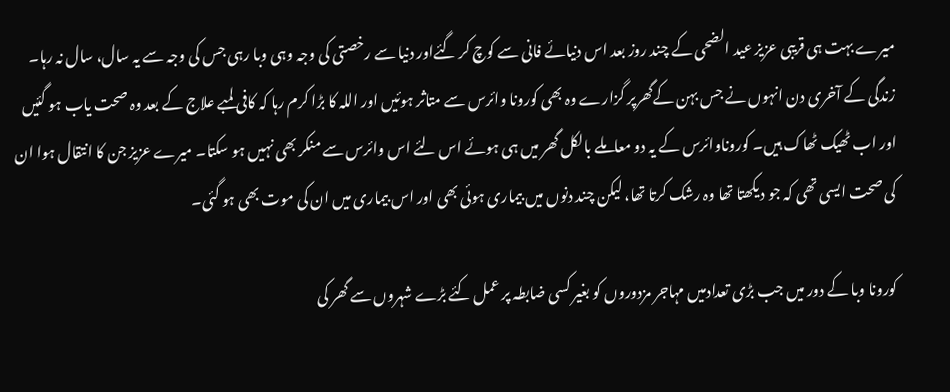میرے بہت ہی قریبی عزیز عید الضحی کے چند روز بعد اس دنیائے فانی سے کوچ کر گئےاور دنیا سے رخصتی کی وجہ وہی وبا رہی جس کی وجہ سے یہ سال، سال نہ رہا۔ زندگی کے آخری دن انہوں نے جس بہن کےگھرپر گزارے وہ بھی کورونا وائرس سے متاثر ہوئیں اور اللہ کا بڑا کرم رہا کہ کافی لمبے علاج کے بعد وہ صحت یاب ہو گئیں اور اب ٹھیک ٹھاک ہیں۔ کوروناوائرس کے یہ دو معاملے بالکل گھر میں ہی ہوئے اس لئے اس وائرس سے منکر بھی نہیں ہو سکتا۔ میرے عزیز جن کا انتقال ہوا ان کی صحت ایسی تھی کہ جو دیکھتا تھا وہ رشک کرتا تھا، لیکن چند دنوں میں بیماری ہوئی بھی اور اس بیماری میں ان کی موت بھی ہو گئی۔

کورونا وبا کے دور میں جب بڑی تعدادمیں مہاجر مزدوروں کو بغیر کسی ضابطہ پر عمل کئے بڑے شہروں سے گھر کی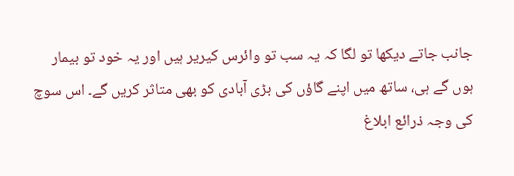جانب جاتے دیکھا تو لگا کہ یہ سب تو وائرس کیریر ہیں اور یہ خود تو بیمار ہوں گے ہی، ساتھ میں اپنے گاؤں کی بڑی آبادی کو بھی متاثر کریں گے۔ اس سوچ کی وجہ ذرائع ابلاغ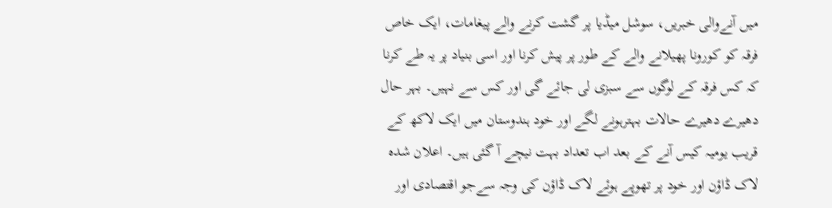میں آنےوالی خبریں، سوشل میڈیا پر گشت کرنے والے پیغامات، ایک خاص فرقہ کو کورونا پھیلانے والے کے طور پر پیش کرنا اور اسی بنیاد پر یہ طے کرنا کہ کس فرقہ کے لوگوں سے سبزی لی جائے گی اور کس سے نہیں۔ بہر حال دھیرے دھیرے حالات بہترہونے لگے اور خود ہندوستان میں ایک لاکھ کے قریب یومیہ کیس آنے کے بعد اب تعداد بہت نیچے آ گئی ہیں۔ اعلان شدہ لاک ڈاؤن اور خود پر تھوپے ہوئے لاک ڈاؤن کی وجہ سےجو اقتصادی اور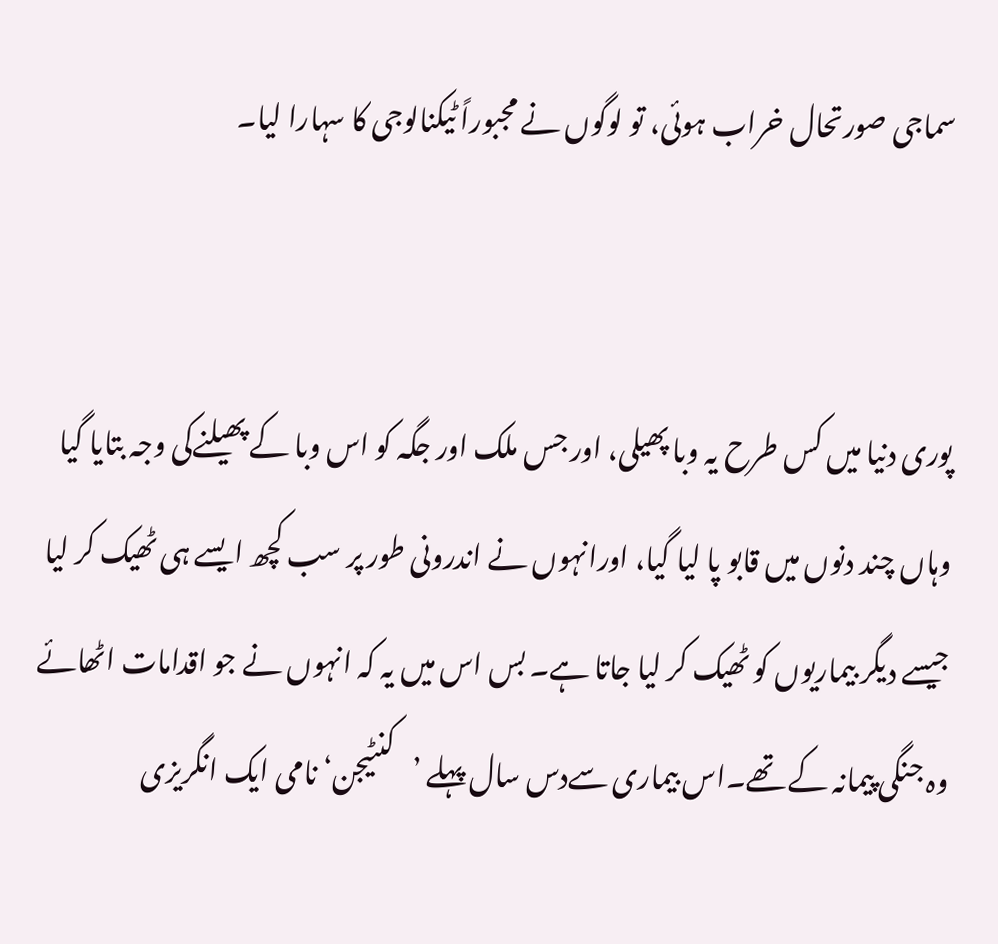سماجی صورتحال خراب ہوئی، تو لوگوں نے مجبوراً ٹیکنالوجی کا سہارا لیا۔


پوری دنیا میں کس طرح یہ وبا پھیلی، اور جس ملک اور جگہ کو اس وبا کے پھیلنےکی وجہ بتایا گیا وہاں چند دنوں میں قابو پا لیا گیا، اورانہوں نے اندرونی طور پر سب کچھ ایسے ہی ٹھیک کر لیا جیسے دیگر بیماریوں کو ٹھیک کر لیا جاتا ہے۔ بس اس میں یہ کہ انہوں نے جو اقدامات اٹھائے وہ جنگی پیمانہ کے تھے۔اس بیماری سےدس سال پہلے ’کنٹیجن‘ نامی ایک انگریزی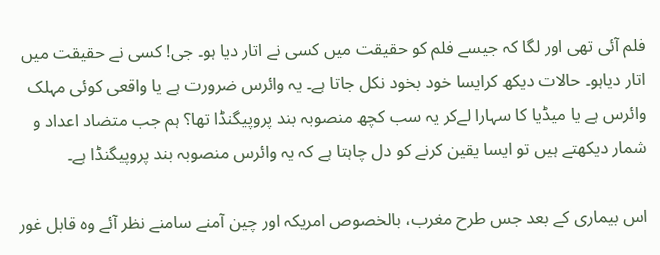فلم آئی تھی اور لگا کہ جیسے فلم کو حقیقت میں کسی نے اتار دیا ہو۔ جی! کسی نے حقیقت میں اتار دیاہو۔ حالات دیکھ کرایسا خود بخود نکل جاتا ہے۔ یہ وائرس ضرورت ہے یا واقعی کوئی مہلک وائرس ہے یا میڈیا کا سہارا لےکر یہ سب کچھ منصوبہ بند پروپیگنڈا تھا؟ ہم جب متضاد اعداد و شمار دیکھتے ہیں تو ایسا یقین کرنے کو دل چاہتا ہے کہ یہ وائرس منصوبہ بند پروپیگنڈا ہے۔

اس بیماری کے بعد جس طرح مغرب، بالخصوص امریکہ اور چین آمنے سامنے نظر آئے وہ قابل غور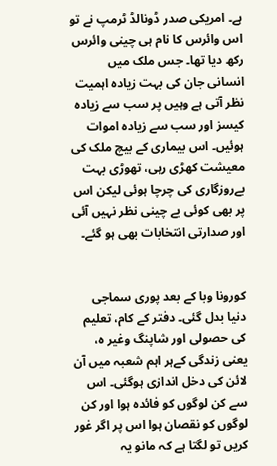ہے۔ امریکی صدر ڈونالڈ ٹرمپ نے تو اس وائرس کا نام ہی چینی وائرس رکھ دیا تھا۔ جس ملک میں انسانی جان کی بہت زیادہ اہمیت نظر آتی ہے وہیں پر سب سے زیادہ کیسز اور سب سے زیادہ اموات ہوئیں۔ اس بیماری کے بیچ ملک کی معیشت کھڑی رہی، تھوڑی بہت بےروزگاری کی چرچا ہوئی لیکن اس پر بھی کوئی بے چینی نظر نہیں آئی اور صدارتی انتخابات بھی ہو گئے۔


کورونا وبا کے بعد پوری سماجی دنیا بدل گئی۔ دفتر کے کام، تعلیم کی حصولی اور شاپنگ وغیر ہ، یعنی زندگی کےہر اہم شعبہ میں آن لائن کی دخل اندازی ہوگئی۔ اس سے کن لوگوں کو فائدہ ہوا اور کن لوگوں کو نقصان ہوا اس پر اگر غور کریں تو لگتا ہے کہ مانو یہ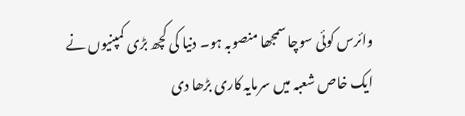وائرس کوئی سوچا سمجھا منصوبہ ہو۔ دنیا کی کچھ بڑی کمپنیوں نے ایک خاص شعبہ میں سرمایہ کاری بڑھا دی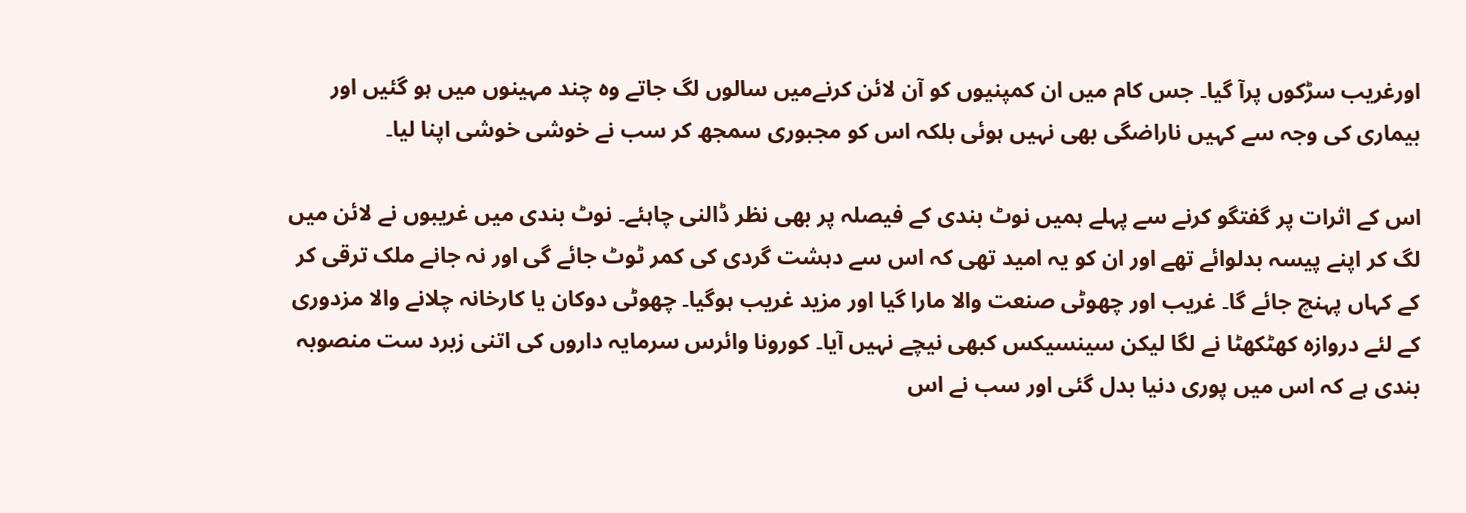اورغریب سڑکوں پرآ گیا۔ جس کام میں ان کمپنیوں کو آن لائن کرنےمیں سالوں لگ جاتے وہ چند مہینوں میں ہو گئیں اور بیماری کی وجہ سے کہیں ناراضگی بھی نہیں ہوئی بلکہ اس کو مجبوری سمجھ کر سب نے خوشی خوشی اپنا لیا۔

اس کے اثرات پر گفتگو کرنے سے پہلے ہمیں نوٹ بندی کے فیصلہ پر بھی نظر ڈالنی چاہئے۔ نوٹ بندی میں غریبوں نے لائن میں لگ کر اپنے پیسہ بدلوائے تھے اور ان کو یہ امید تھی کہ اس سے دہشت گردی کی کمر ٹوٹ جائے گی اور نہ جانے ملک ترقی کر کے کہاں پہنچ جائے گا۔ غریب اور چھوٹی صنعت والا مارا گیا اور مزید غریب ہوگیا۔ چھوٹی دوکان یا کارخانہ چلانے والا مزدوری کے لئے دروازہ کھٹکھٹا نے لگا لیکن سینسیکس کبھی نیچے نہیں آیا۔ کورونا وائرس سرمایہ داروں کی اتنی زبرد ست منصوبہ بندی ہے کہ اس میں پوری دنیا بدل گئی اور سب نے اس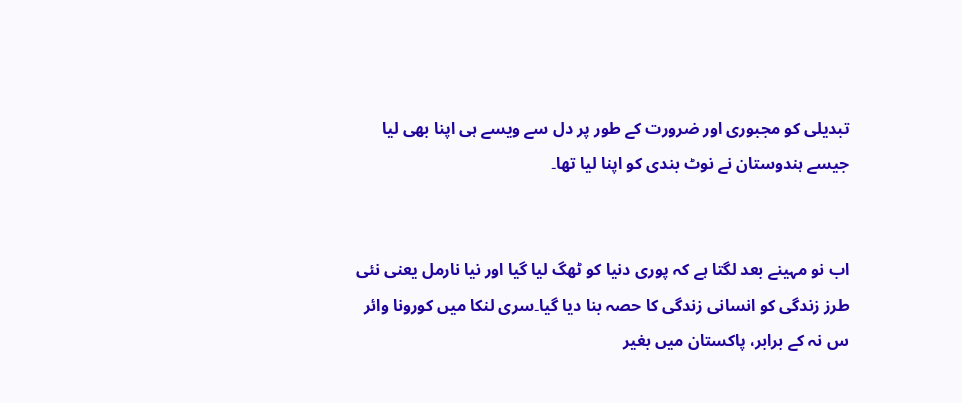تبدیلی کو مجبوری اور ضرورت کے طور پر دل سے ویسے ہی اپنا بھی لیا جیسے ہندوستان نے نوٹ بندی کو اپنا لیا تھا۔


اب نو مہینے بعد لگتا ہے کہ پوری دنیا کو ٹھگ لیا گیا اور نیا نارمل یعنی نئی طرز زندگی کو انسانی زندگی کا حصہ بنا دیا گیا۔سری لنکا میں کورونا وائر س نہ کے برابر، پاکستان میں بغیر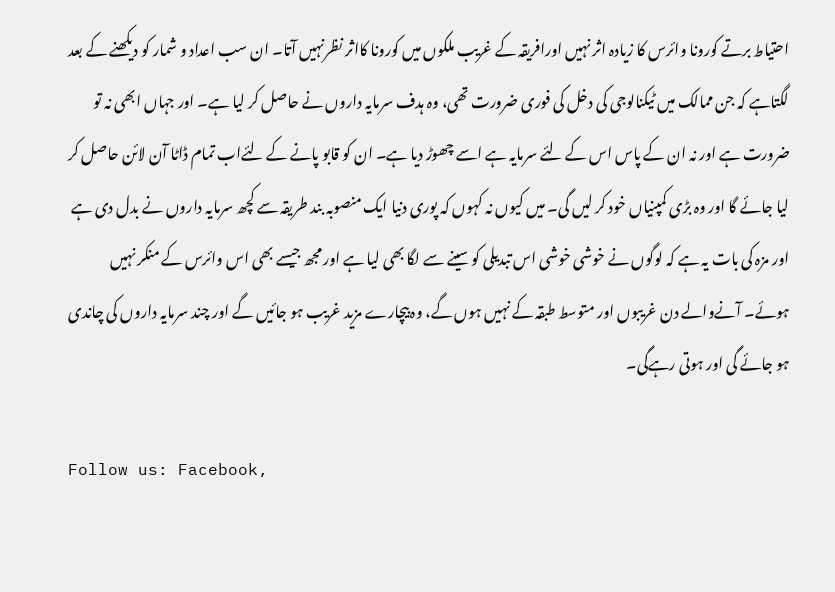احتیاط برتے کورونا وائرس کا زیادہ اثر نہیں اورافریقہ کے غریب ملکوں میں کورونا کااثر نظرنہیں آتا۔ ان سب اعداد و شمار کو دیکھنے کے بعد لگتاہے کہ جن ممالک میں ٹیکنالوجی کی دخل کی فوری ضرورت تھی، وہ ہدف سرمایہ داروں نے حاصل کر لیا ہے۔ اور جہاں ابھی نہ تو ضرورت ہے اور نہ ان کے پاس اس کے لئے سرمایہ ہے اسے چھوڑ دیا ہے۔ ان کو قابو پانے کے لئےاب تمام ڈاٹا آن لائن حاصل کر لیا جائے گا اور وہ بڑی کمپنیاں خود کر لیں گی۔ میں کیوں نہ کہوں کہ پوری دنیا ایک منصوبہ بند طریقہ سے کچھ سرمایہ داروں نے بدل دی ہے اور مزہ کی بات یہ ہے کہ لوگوں نے خوشی خوشی اس تبدیلی کو سینے سے لگا بھی لیا ہے اور مجھ جیسے بھی اس وائرس کے منکر نہیں ہوئے۔ آنےوالے دن غریبوں اور متوسط طبقہ کے نہیں ہوں گے، وہ بیچارے مزید غریب ہو جائیں گے اور چند سرمایہ داروں کی چاندی ہو جائے گی اور ہوتی رہےگی۔

Follow us: Facebook,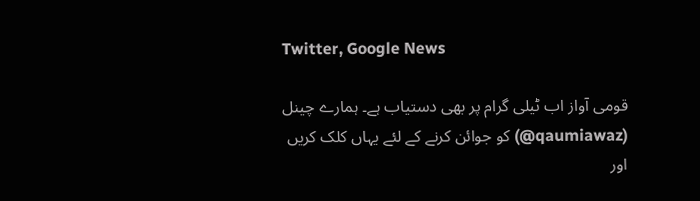Twitter, Google News

قومی آواز اب ٹیلی گرام پر بھی دستیاب ہے۔ ہمارے چینل (qaumiawaz@) کو جوائن کرنے کے لئے یہاں کلک کریں اور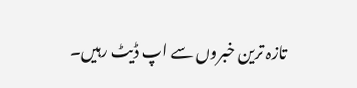تازہ ترین خبروں سے اپ ڈیٹ رہیں۔